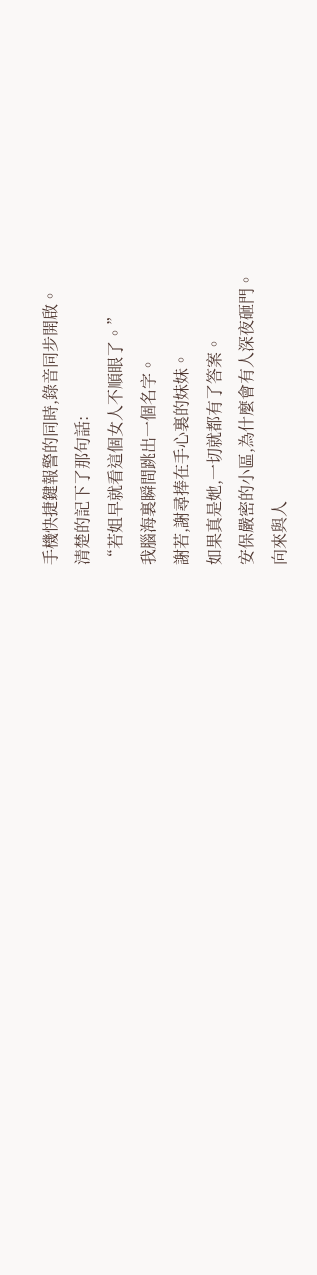手機快捷鍵報警的同時,錄音同步開啟。
清楚的記下了那句話:
“若姐早就看這個女人不順眼了。”
我腦海裏瞬間跳出一個名字。
謝若,謝尋捧在手心裏的妹妹。
如果真是她,一切就都有了答案。
安保嚴密的小區,為什麼會有人深夜砸門。
向來與人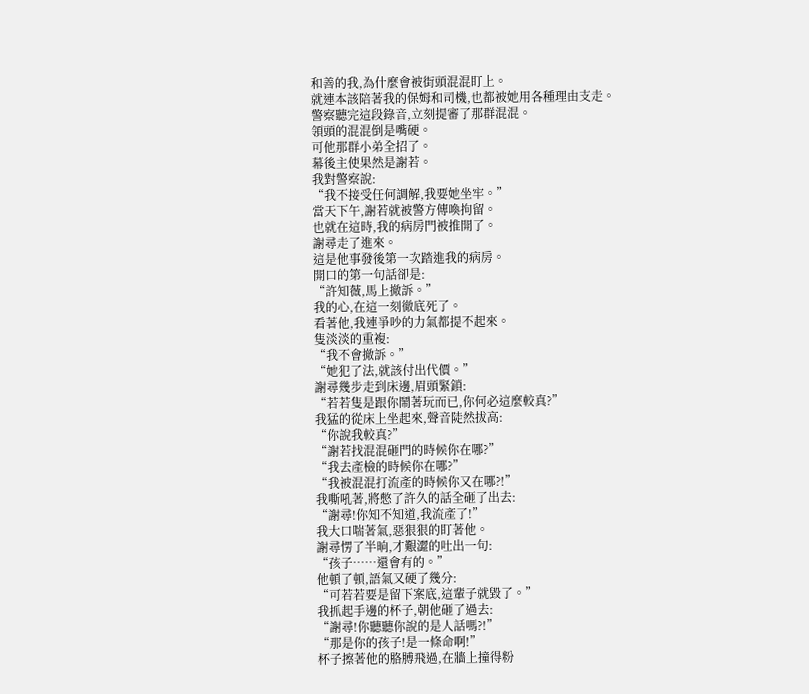和善的我,為什麼會被街頭混混盯上。
就連本該陪著我的保姆和司機,也都被她用各種理由支走。
警察聽完這段錄音,立刻提審了那群混混。
領頭的混混倒是嘴硬。
可他那群小弟全招了。
幕後主使果然是謝若。
我對警察說:
“我不接受任何調解,我要她坐牢。”
當天下午,謝若就被警方傳喚拘留。
也就在這時,我的病房門被推開了。
謝尋走了進來。
這是他事發後第一次踏進我的病房。
開口的第一句話卻是:
“許知薇,馬上撤訴。”
我的心,在這一刻徹底死了。
看著他,我連爭吵的力氣都提不起來。
隻淡淡的重複:
“我不會撤訴。”
“她犯了法,就該付出代價。”
謝尋幾步走到床邊,眉頭緊鎖:
“若若隻是跟你鬧著玩而已,你何必這麼較真?”
我猛的從床上坐起來,聲音陡然拔高:
“你說我較真?”
“謝若找混混砸門的時候你在哪?”
“我去產檢的時候你在哪?”
“我被混混打流產的時候你又在哪?!”
我嘶吼著,將憋了許久的話全砸了出去:
“謝尋!你知不知道,我流產了!”
我大口喘著氣,惡狠狠的盯著他。
謝尋愣了半晌,才艱澀的吐出一句:
“孩子……還會有的。”
他頓了頓,語氣又硬了幾分:
“可若若要是留下案底,這輩子就毀了。”
我抓起手邊的杯子,朝他砸了過去:
“謝尋!你聽聽你說的是人話嗎?!”
“那是你的孩子!是一條命啊!”
杯子擦著他的胳膊飛過,在牆上撞得粉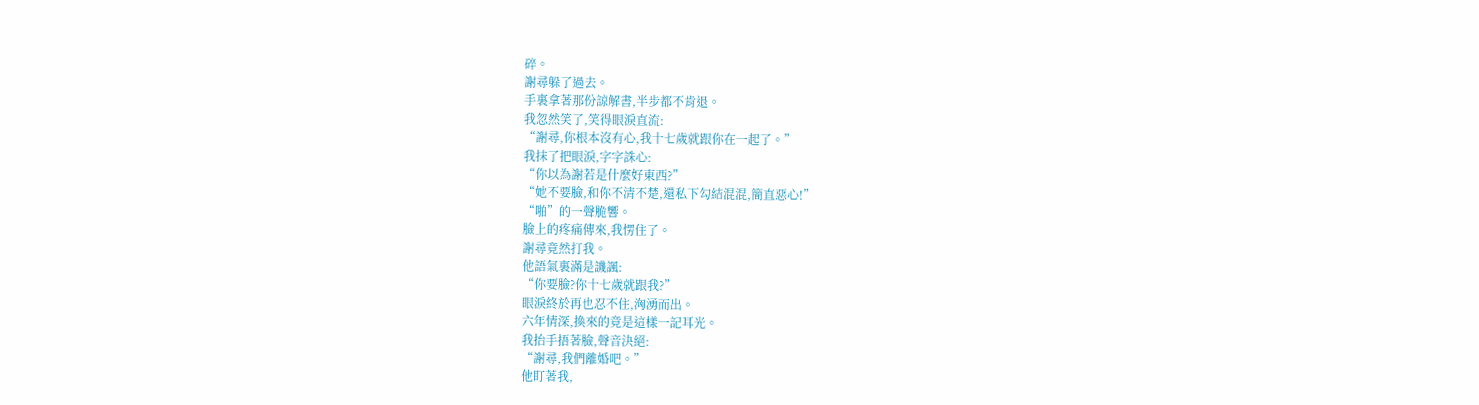碎。
謝尋躲了過去。
手裏拿著那份諒解書,半步都不肯退。
我忽然笑了,笑得眼淚直流:
“謝尋,你根本沒有心,我十七歲就跟你在一起了。”
我抹了把眼淚,字字誅心:
“你以為謝若是什麼好東西?”
“她不要臉,和你不清不楚,還私下勾結混混,簡直惡心!”
“啪”的一聲脆響。
臉上的疼痛傳來,我愣住了。
謝尋竟然打我。
他語氣裏滿是譏諷:
“你要臉?你十七歲就跟我?”
眼淚終於再也忍不住,洶湧而出。
六年情深,換來的竟是這樣一記耳光。
我抬手捂著臉,聲音決絕:
“謝尋,我們離婚吧。”
他盯著我,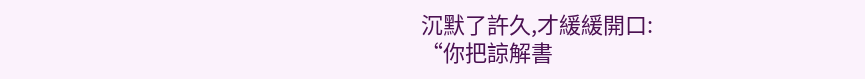沉默了許久,才緩緩開口:
“你把諒解書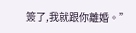簽了,我就跟你離婚。”